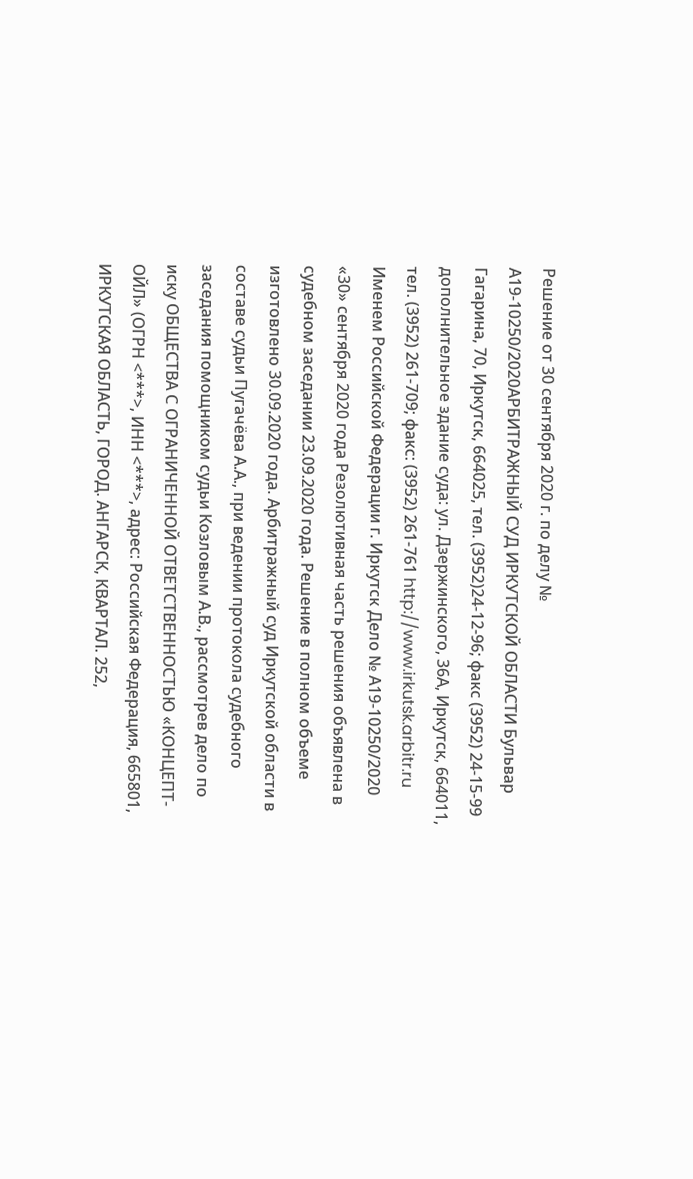Решение от 30 сентября 2020 г. по делу № А19-10250/2020АРБИТРАЖНЫЙ СУД ИРКУТСКОЙ ОБЛАСТИ Бульвар Гагарина, 70, Иркутск, 664025, тел. (3952)24-12-96; факс (3952) 24-15-99 дополнительное здание суда: ул. Дзержинского, 36А, Иркутск, 664011, тел. (3952) 261-709; факс: (3952) 261-761 http://www.irkutsk.arbitr.ru Именем Российской Федерации г. Иркутск Дело № А19-10250/2020 «30» сентября 2020 года Резолютивная часть решения объявлена в судебном заседании 23.09.2020 года. Решение в полном объеме изготовлено 30.09.2020 года. Арбитражный суд Иркутской области в составе судьи Пугачёва А.А., при ведении протокола судебного заседания помощником судьи Козловым А.В., рассмотрев дело по иску ОБЩЕСТВА С ОГРАНИЧЕННОЙ ОТВЕТСТВЕННОСТЬЮ «КОНЦЕПТ-ОЙЛ» (ОГРН <***>, ИНН <***>, адрес: Российская Федерация, 665801, ИРКУТСКАЯ ОБЛАСТЬ, ГОРОД. АНГАРСК, КВАРТАЛ. 252,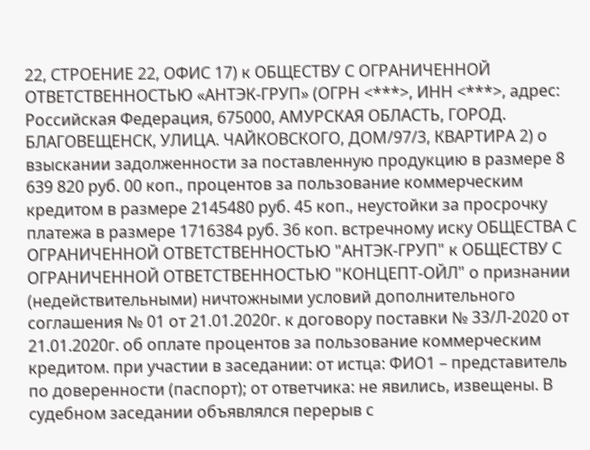22, СТРОЕНИЕ 22, ОФИС 17) к ОБЩЕСТВУ С ОГРАНИЧЕННОЙ ОТВЕТСТВЕННОСТЬЮ «АНТЭК-ГРУП» (ОГРН <***>, ИНН <***>, адрес: Российская Федерация, 675000, АМУРСКАЯ ОБЛАСТЬ, ГОРОД. БЛАГОВЕЩЕНСК, УЛИЦА. ЧАЙКОВСКОГО, ДОМ/97/3, КВАРТИРА 2) о взыскании задолженности за поставленную продукцию в размере 8 639 820 руб. 00 коп., процентов за пользование коммерческим кредитом в размере 2145480 руб. 45 коп., неустойки за просрочку платежа в размере 1716384 руб. 36 коп. встречному иску ОБЩЕСТВА С ОГРАНИЧЕННОЙ ОТВЕТСТВЕННОСТЬЮ "АНТЭК-ГРУП" к ОБЩЕСТВУ С ОГРАНИЧЕННОЙ ОТВЕТСТВЕННОСТЬЮ "КОНЦЕПТ-ОЙЛ" о признании (недействительными) ничтожными условий дополнительного соглашения № 01 от 21.01.2020г. к договору поставки № 33/Л-2020 от 21.01.2020г. об оплате процентов за пользование коммерческим кредитом. при участии в заседании: от истца: ФИО1 – представитель по доверенности (паспорт); от ответчика: не явились, извещены. В судебном заседании объявлялся перерыв с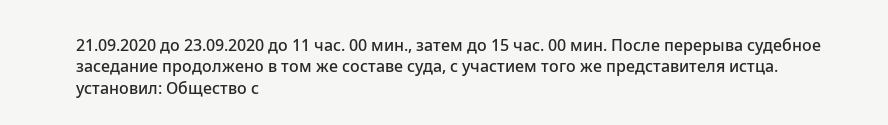21.09.2020 до 23.09.2020 до 11 час. 00 мин., затем до 15 час. 00 мин. После перерыва судебное заседание продолжено в том же составе суда, с участием того же представителя истца. установил: Общество с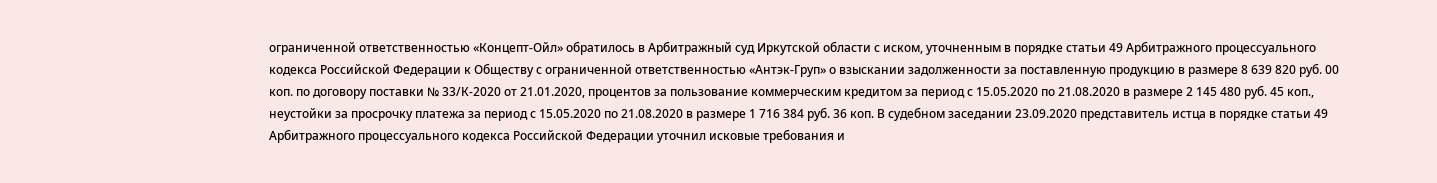ограниченной ответственностью «Концепт-Ойл» обратилось в Арбитражный суд Иркутской области с иском, уточненным в порядке статьи 49 Арбитражного процессуального кодекса Российской Федерации к Обществу с ограниченной ответственностью «Антэк-Груп» о взыскании задолженности за поставленную продукцию в размере 8 639 820 руб. 00 коп. по договору поставки № 33/К-2020 от 21.01.2020, процентов за пользование коммерческим кредитом за период с 15.05.2020 по 21.08.2020 в размере 2 145 480 руб. 45 коп., неустойки за просрочку платежа за период с 15.05.2020 по 21.08.2020 в размере 1 716 384 руб. 36 коп. В судебном заседании 23.09.2020 представитель истца в порядке статьи 49 Арбитражного процессуального кодекса Российской Федерации уточнил исковые требования и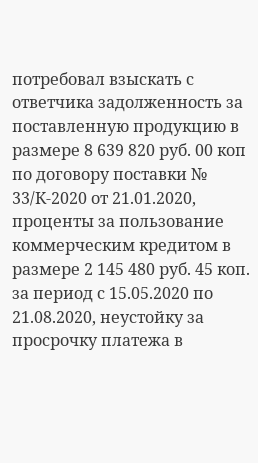потребовал взыскать с ответчика задолженность за поставленную продукцию в размере 8 639 820 руб. 00 коп по договору поставки № 33/К-2020 от 21.01.2020, проценты за пользование коммерческим кредитом в размере 2 145 480 руб. 45 коп. за период с 15.05.2020 по 21.08.2020, неустойку за просрочку платежа в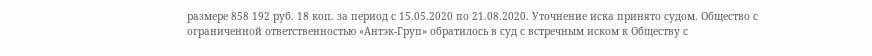размере 858 192 руб. 18 коп. за период с 15.05.2020 по 21.08.2020. Уточнение иска принято судом. Общество с ограниченной ответственностью «Антэк-Груп» обратилось в суд с встречным иском к Обществу с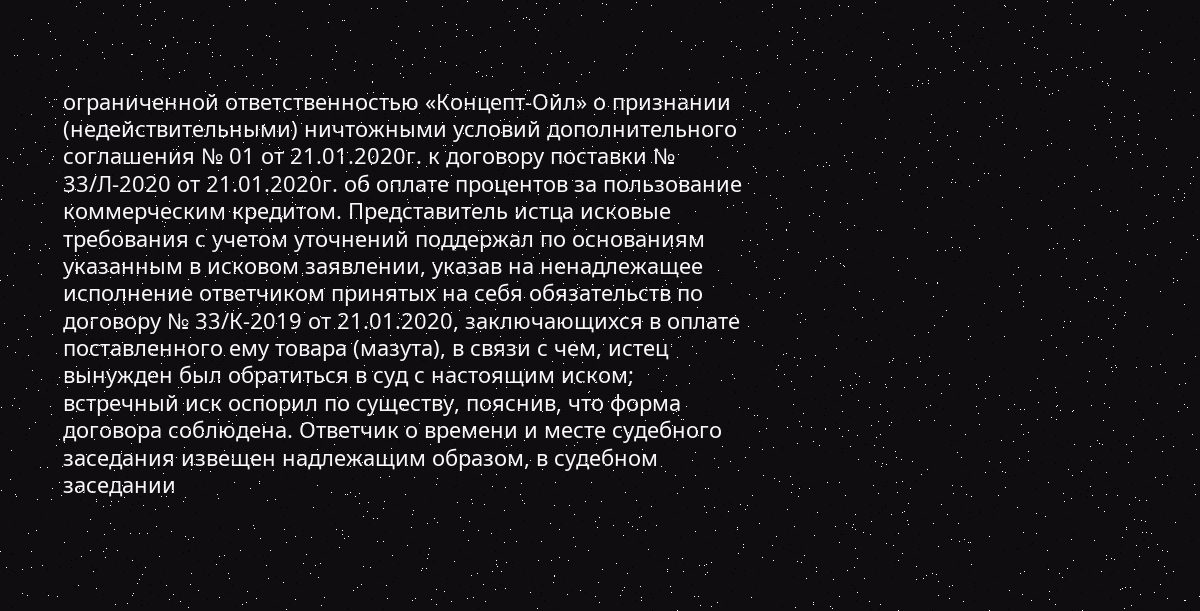ограниченной ответственностью «Концепт-Ойл» о признании (недействительными) ничтожными условий дополнительного соглашения № 01 от 21.01.2020г. к договору поставки № 33/Л-2020 от 21.01.2020г. об оплате процентов за пользование коммерческим кредитом. Представитель истца исковые требования с учетом уточнений поддержал по основаниям указанным в исковом заявлении, указав на ненадлежащее исполнение ответчиком принятых на себя обязательств по договору № 33/К-2019 от 21.01.2020, заключающихся в оплате поставленного ему товара (мазута), в связи с чем, истец вынужден был обратиться в суд с настоящим иском; встречный иск оспорил по существу, пояснив, что форма договора соблюдена. Ответчик о времени и месте судебного заседания извещен надлежащим образом, в судебном заседании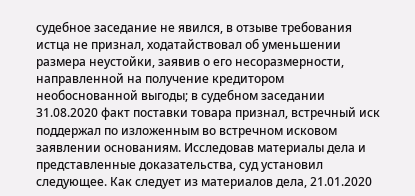судебное заседание не явился, в отзыве требования истца не признал, ходатайствовал об уменьшении размера неустойки, заявив о его несоразмерности, направленной на получение кредитором необоснованной выгоды; в судебном заседании 31.08.2020 факт поставки товара признал, встречный иск поддержал по изложенным во встречном исковом заявлении основаниям. Исследовав материалы дела и представленные доказательства, суд установил следующее. Как следует из материалов дела, 21.01.2020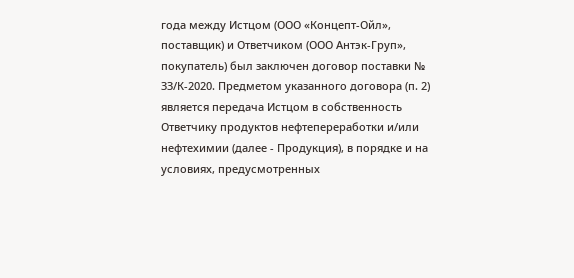года между Истцом (ООО «Концепт-Ойл», поставщик) и Ответчиком (ООО Антэк-Груп», покупатель) был заключен договор поставки № ЗЗ/К-2020. Предметом указанного договора (п. 2) является передача Истцом в собственность Ответчику продуктов нефтепереработки и/или нефтехимии (далее - Продукция), в порядке и на условиях, предусмотренных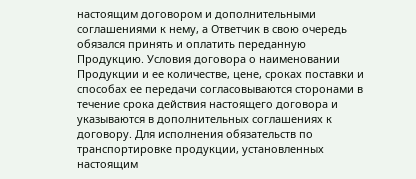настоящим договором и дополнительными соглашениями к нему, а Ответчик в свою очередь обязался принять и оплатить переданную Продукцию. Условия договора о наименовании Продукции и ее количестве, цене, сроках поставки и способах ее передачи согласовываются сторонами в течение срока действия настоящего договора и указываются в дополнительных соглашениях к договору. Для исполнения обязательств по транспортировке продукции, установленных настоящим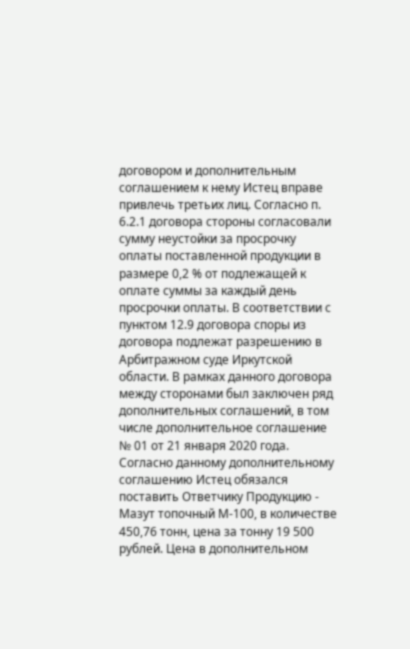договором и дополнительным соглашением к нему Истец вправе привлечь третьих лиц. Согласно п. 6.2.1 договора стороны согласовали сумму неустойки за просрочку оплаты поставленной продукции в размере 0,2 % от подлежащей к оплате суммы за каждый день просрочки оплаты. В соответствии с пунктом 12.9 договора споры из договора подлежат разрешению в Арбитражном суде Иркутской области. В рамках данного договора между сторонами был заключен ряд дополнительных соглашений, в том числе дополнительное соглашение № 01 от 21 января 2020 года. Согласно данному дополнительному соглашению Истец обязался поставить Ответчику Продукцию - Мазут топочный М-100, в количестве 450,76 тонн, цена за тонну 19 500 рублей. Цена в дополнительном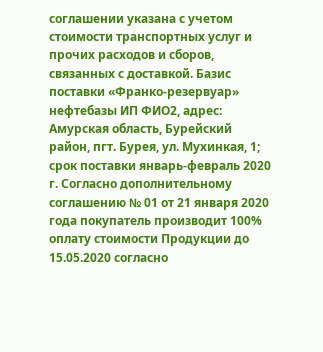соглашении указана с учетом стоимости транспортных услуг и прочих расходов и сборов, связанных с доставкой. Базис поставки «Франко-резервуар» нефтебазы ИП ФИО2, адрес: Амурская область, Бурейский район, пгт. Бурея, ул. Мухинкая, 1; срок поставки январь-февраль 2020 г. Согласно дополнительному соглашению № 01 от 21 января 2020 года покупатель производит 100% оплату стоимости Продукции до 15.05.2020 согласно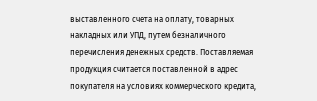выставленного счета на оплату, товарных накладных или УПД, путем безналичного перечисления денежных средств. Поставляемая продукция считается поставленной в адрес покупателя на условиях коммерческого кредита,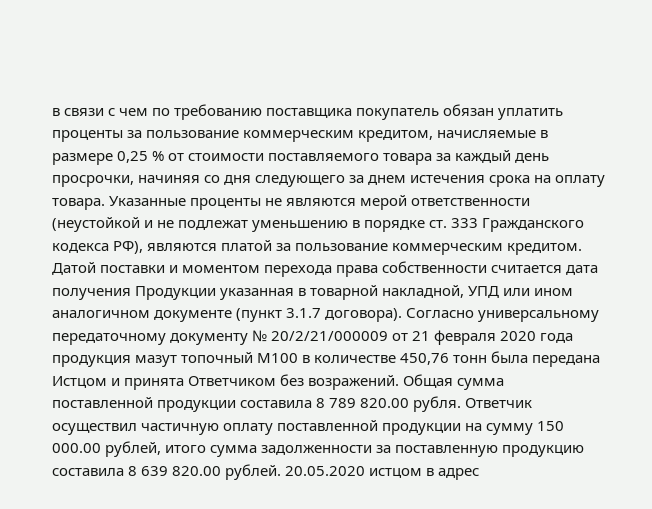в связи с чем по требованию поставщика покупатель обязан уплатить проценты за пользование коммерческим кредитом, начисляемые в размере 0,25 % от стоимости поставляемого товара за каждый день просрочки, начиняя со дня следующего за днем истечения срока на оплату товара. Указанные проценты не являются мерой ответственности (неустойкой и не подлежат уменьшению в порядке ст. 333 Гражданского кодекса РФ), являются платой за пользование коммерческим кредитом. Датой поставки и моментом перехода права собственности считается дата получения Продукции указанная в товарной накладной, УПД или ином аналогичном документе (пункт 3.1.7 договора). Согласно универсальному передаточному документу № 20/2/21/000009 от 21 февраля 2020 года продукция мазут топочный М100 в количестве 450,76 тонн была передана Истцом и принята Ответчиком без возражений. Общая сумма поставленной продукции составила 8 789 820.00 рубля. Ответчик осуществил частичную оплату поставленной продукции на сумму 150 000.00 рублей, итого сумма задолженности за поставленную продукцию составила 8 639 820.00 рублей. 20.05.2020 истцом в адрес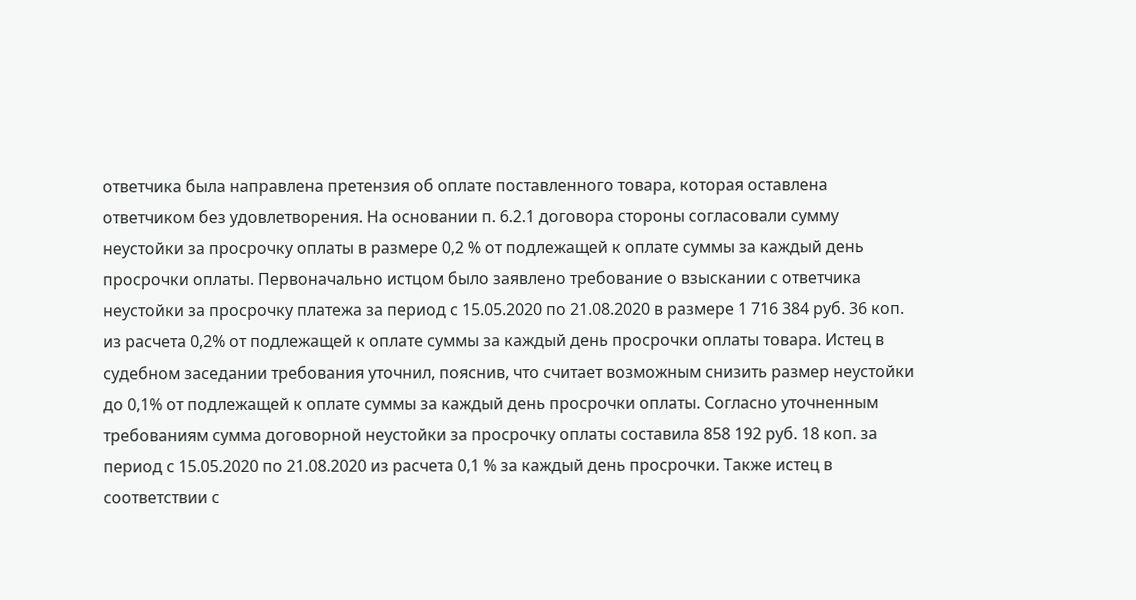ответчика была направлена претензия об оплате поставленного товара, которая оставлена ответчиком без удовлетворения. На основании п. 6.2.1 договора стороны согласовали сумму неустойки за просрочку оплаты в размере 0,2 % от подлежащей к оплате суммы за каждый день просрочки оплаты. Первоначально истцом было заявлено требование о взыскании с ответчика неустойки за просрочку платежа за период с 15.05.2020 по 21.08.2020 в размере 1 716 384 руб. 36 коп. из расчета 0,2% от подлежащей к оплате суммы за каждый день просрочки оплаты товара. Истец в судебном заседании требования уточнил, пояснив, что считает возможным снизить размер неустойки до 0,1% от подлежащей к оплате суммы за каждый день просрочки оплаты. Согласно уточненным требованиям сумма договорной неустойки за просрочку оплаты составила 858 192 руб. 18 коп. за период с 15.05.2020 по 21.08.2020 из расчета 0,1 % за каждый день просрочки. Также истец в соответствии с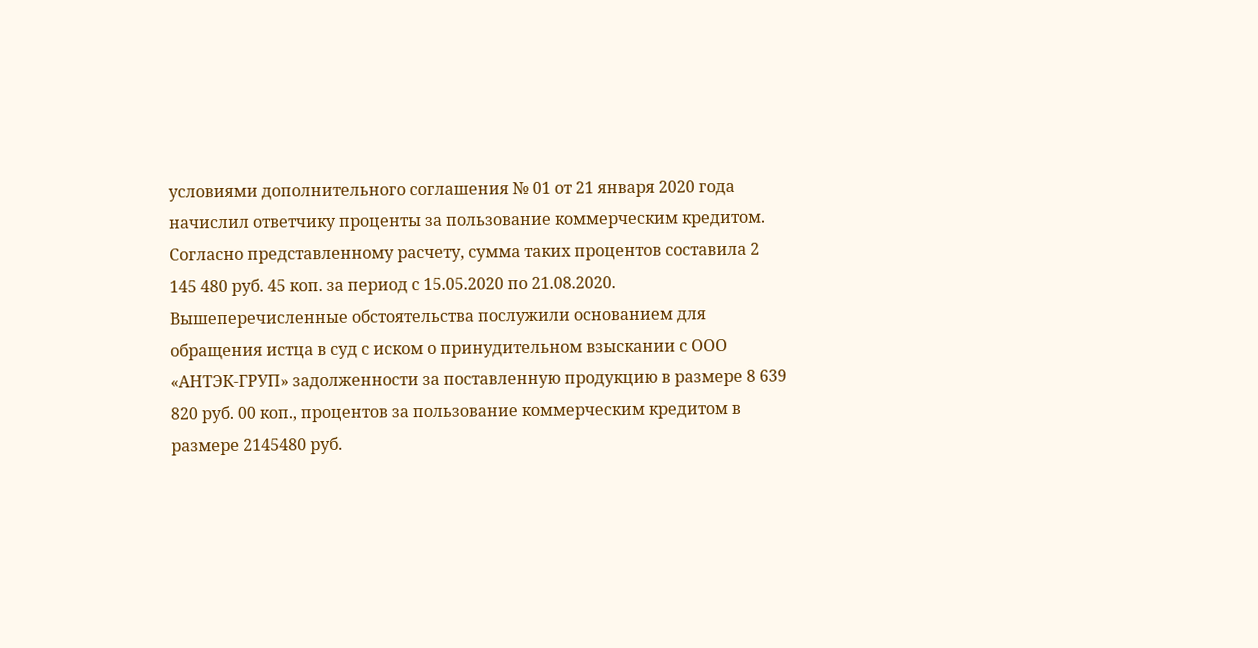условиями дополнительного соглашения № 01 от 21 января 2020 года начислил ответчику проценты за пользование коммерческим кредитом. Согласно представленному расчету, сумма таких процентов составила 2 145 480 руб. 45 коп. за период с 15.05.2020 по 21.08.2020. Вышеперечисленные обстоятельства послужили основанием для обращения истца в суд с иском о принудительном взыскании с ООО «АНТЭК-ГРУП» задолженности за поставленную продукцию в размере 8 639 820 руб. 00 коп., процентов за пользование коммерческим кредитом в размере 2145480 руб.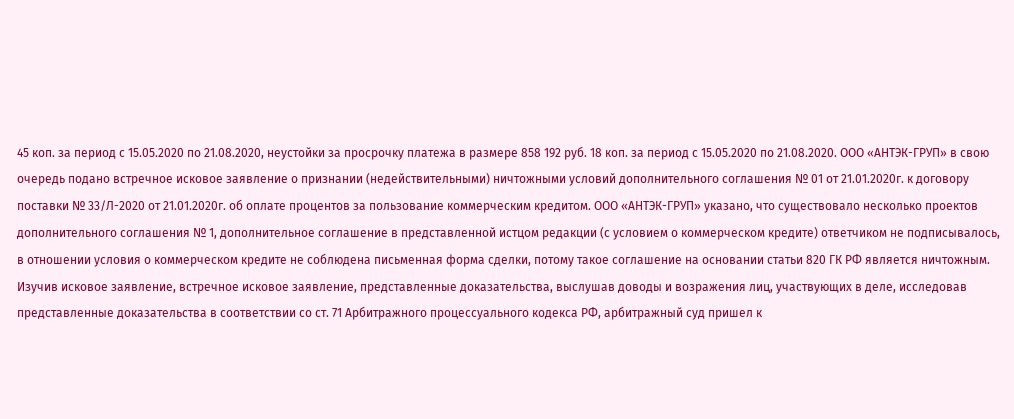45 коп. за период с 15.05.2020 по 21.08.2020, неустойки за просрочку платежа в размере 858 192 руб. 18 коп. за период с 15.05.2020 по 21.08.2020. ООО «АНТЭК-ГРУП» в свою очередь подано встречное исковое заявление о признании (недействительными) ничтожными условий дополнительного соглашения № 01 от 21.01.2020г. к договору поставки № 33/Л-2020 от 21.01.2020г. об оплате процентов за пользование коммерческим кредитом. ООО «АНТЭК-ГРУП» указано, что существовало несколько проектов дополнительного соглашения № 1, дополнительное соглашение в представленной истцом редакции (с условием о коммерческом кредите) ответчиком не подписывалось, в отношении условия о коммерческом кредите не соблюдена письменная форма сделки, потому такое соглашение на основании статьи 820 ГК РФ является ничтожным. Изучив исковое заявление, встречное исковое заявление, представленные доказательства, выслушав доводы и возражения лиц, участвующих в деле, исследовав представленные доказательства в соответствии со ст. 71 Арбитражного процессуального кодекса РФ, арбитражный суд пришел к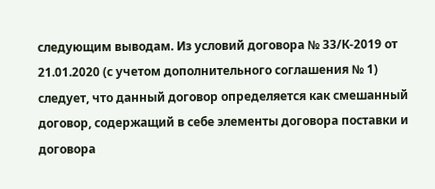следующим выводам. Из условий договора № 33/К-2019 от 21.01.2020 (с учетом дополнительного соглашения № 1) следует, что данный договор определяется как смешанный договор, содержащий в себе элементы договора поставки и договора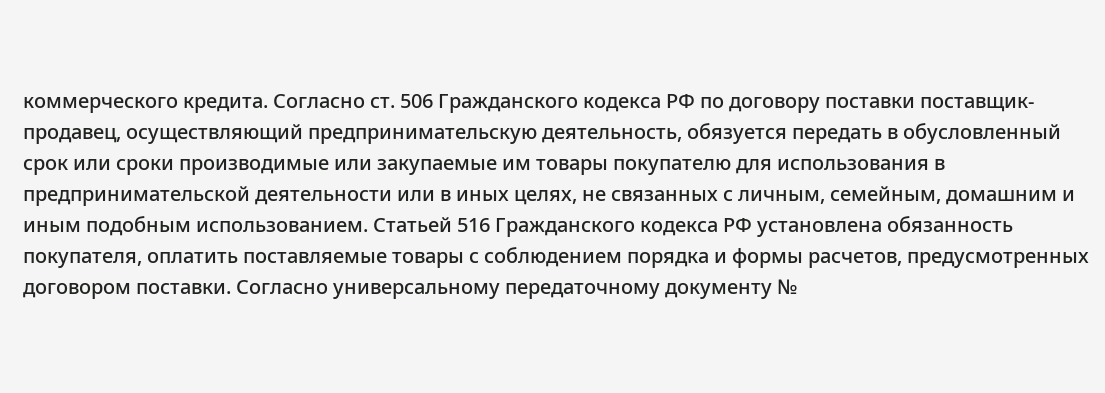коммерческого кредита. Согласно ст. 506 Гражданского кодекса РФ по договору поставки поставщик-продавец, осуществляющий предпринимательскую деятельность, обязуется передать в обусловленный срок или сроки производимые или закупаемые им товары покупателю для использования в предпринимательской деятельности или в иных целях, не связанных с личным, семейным, домашним и иным подобным использованием. Статьей 516 Гражданского кодекса РФ установлена обязанность покупателя, оплатить поставляемые товары с соблюдением порядка и формы расчетов, предусмотренных договором поставки. Согласно универсальному передаточному документу №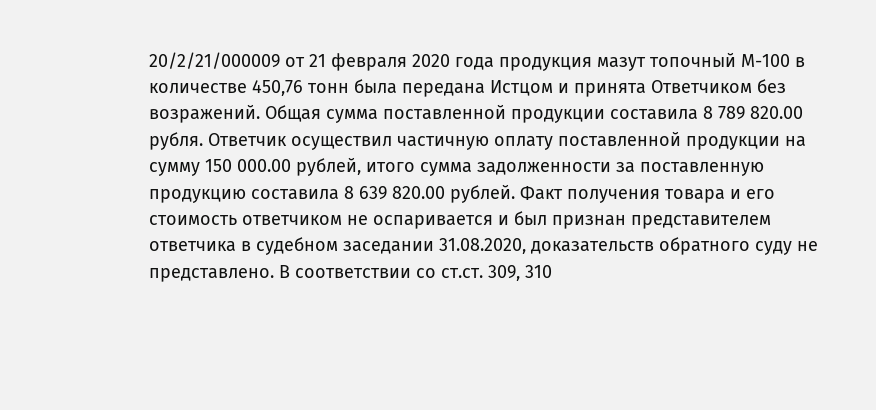20/2/21/000009 от 21 февраля 2020 года продукция мазут топочный М-100 в количестве 450,76 тонн была передана Истцом и принята Ответчиком без возражений. Общая сумма поставленной продукции составила 8 789 820.00 рубля. Ответчик осуществил частичную оплату поставленной продукции на сумму 150 000.00 рублей, итого сумма задолженности за поставленную продукцию составила 8 639 820.00 рублей. Факт получения товара и его стоимость ответчиком не оспаривается и был признан представителем ответчика в судебном заседании 31.08.2020, доказательств обратного суду не представлено. В соответствии со ст.ст. 309, 310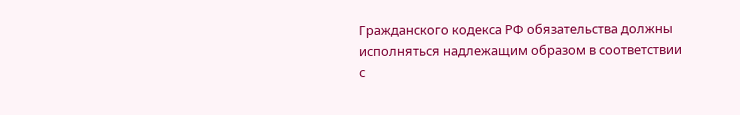Гражданского кодекса РФ обязательства должны исполняться надлежащим образом в соответствии с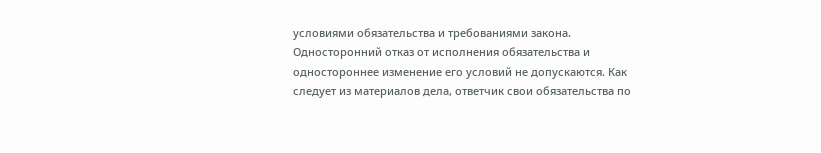условиями обязательства и требованиями закона. Односторонний отказ от исполнения обязательства и одностороннее изменение его условий не допускаются. Как следует из материалов дела, ответчик свои обязательства по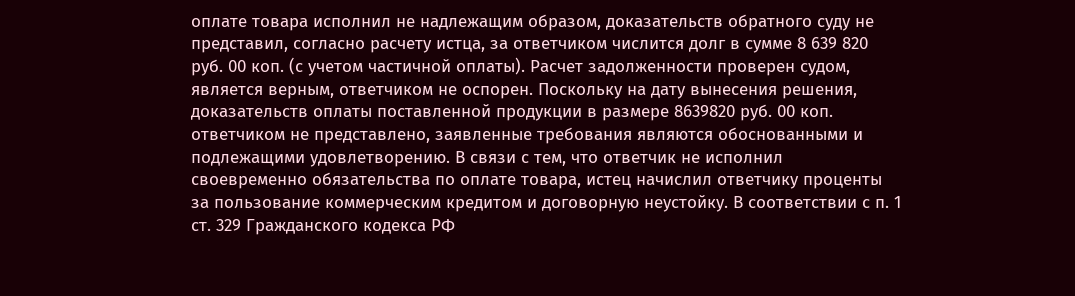оплате товара исполнил не надлежащим образом, доказательств обратного суду не представил, согласно расчету истца, за ответчиком числится долг в сумме 8 639 820 руб. 00 коп. (с учетом частичной оплаты). Расчет задолженности проверен судом, является верным, ответчиком не оспорен. Поскольку на дату вынесения решения, доказательств оплаты поставленной продукции в размере 8639820 руб. 00 коп. ответчиком не представлено, заявленные требования являются обоснованными и подлежащими удовлетворению. В связи с тем, что ответчик не исполнил своевременно обязательства по оплате товара, истец начислил ответчику проценты за пользование коммерческим кредитом и договорную неустойку. В соответствии с п. 1 ст. 329 Гражданского кодекса РФ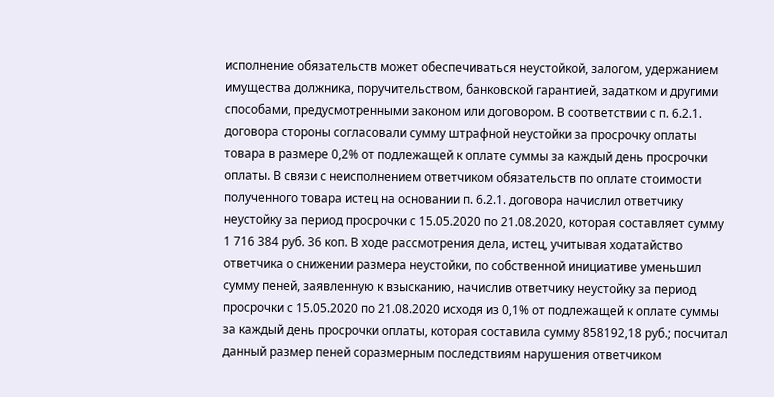исполнение обязательств может обеспечиваться неустойкой, залогом, удержанием имущества должника, поручительством, банковской гарантией, задатком и другими способами, предусмотренными законом или договором. В соответствии с п. 6.2.1. договора стороны согласовали сумму штрафной неустойки за просрочку оплаты товара в размере 0,2% от подлежащей к оплате суммы за каждый день просрочки оплаты. В связи с неисполнением ответчиком обязательств по оплате стоимости полученного товара истец на основании п. 6.2.1. договора начислил ответчику неустойку за период просрочки с 15.05.2020 по 21.08.2020, которая составляет сумму 1 716 384 руб. 36 коп. В ходе рассмотрения дела, истец, учитывая ходатайство ответчика о снижении размера неустойки, по собственной инициативе уменьшил сумму пеней, заявленную к взысканию, начислив ответчику неустойку за период просрочки с 15.05.2020 по 21.08.2020 исходя из 0,1% от подлежащей к оплате суммы за каждый день просрочки оплаты, которая составила сумму 858192,18 руб.; посчитал данный размер пеней соразмерным последствиям нарушения ответчиком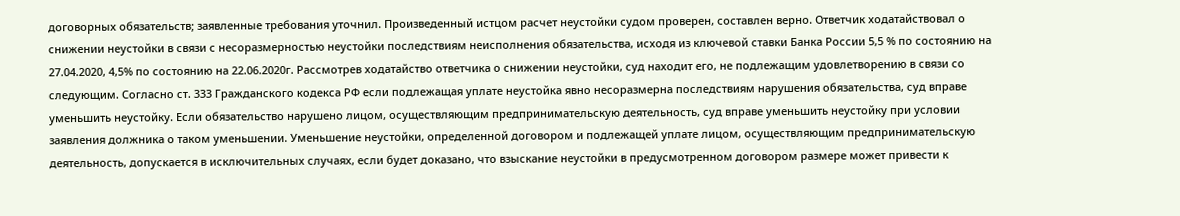договорных обязательств; заявленные требования уточнил. Произведенный истцом расчет неустойки судом проверен, составлен верно. Ответчик ходатайствовал о снижении неустойки в связи с несоразмерностью неустойки последствиям неисполнения обязательства, исходя из ключевой ставки Банка России 5,5 % по состоянию на 27.04.2020, 4,5% по состоянию на 22.06.2020г. Рассмотрев ходатайство ответчика о снижении неустойки, суд находит его, не подлежащим удовлетворению в связи со следующим. Согласно ст. 333 Гражданского кодекса РФ если подлежащая уплате неустойка явно несоразмерна последствиям нарушения обязательства, суд вправе уменьшить неустойку. Если обязательство нарушено лицом, осуществляющим предпринимательскую деятельность, суд вправе уменьшить неустойку при условии заявления должника о таком уменьшении. Уменьшение неустойки, определенной договором и подлежащей уплате лицом, осуществляющим предпринимательскую деятельность, допускается в исключительных случаях, если будет доказано, что взыскание неустойки в предусмотренном договором размере может привести к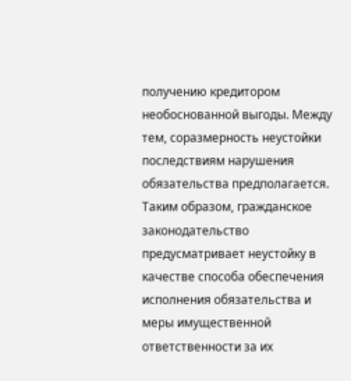получению кредитором необоснованной выгоды. Между тем, соразмерность неустойки последствиям нарушения обязательства предполагается. Таким образом, гражданское законодательство предусматривает неустойку в качестве способа обеспечения исполнения обязательства и меры имущественной ответственности за их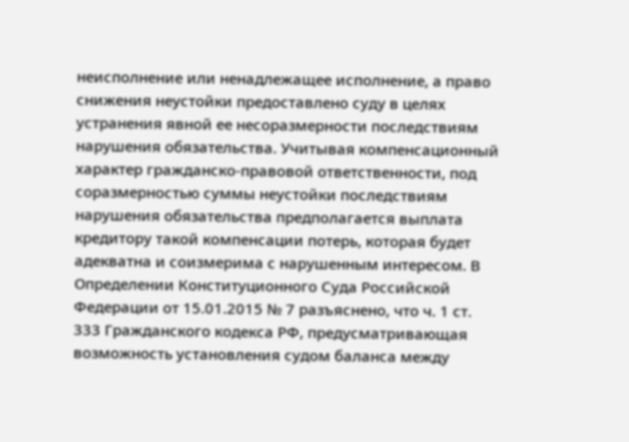неисполнение или ненадлежащее исполнение, а право снижения неустойки предоставлено суду в целях устранения явной ее несоразмерности последствиям нарушения обязательства. Учитывая компенсационный характер гражданско-правовой ответственности, под соразмерностью суммы неустойки последствиям нарушения обязательства предполагается выплата кредитору такой компенсации потерь, которая будет адекватна и соизмерима с нарушенным интересом. В Определении Конституционного Суда Российской Федерации от 15.01.2015 № 7 разъяснено, что ч. 1 ст. 333 Гражданского кодекса РФ, предусматривающая возможность установления судом баланса между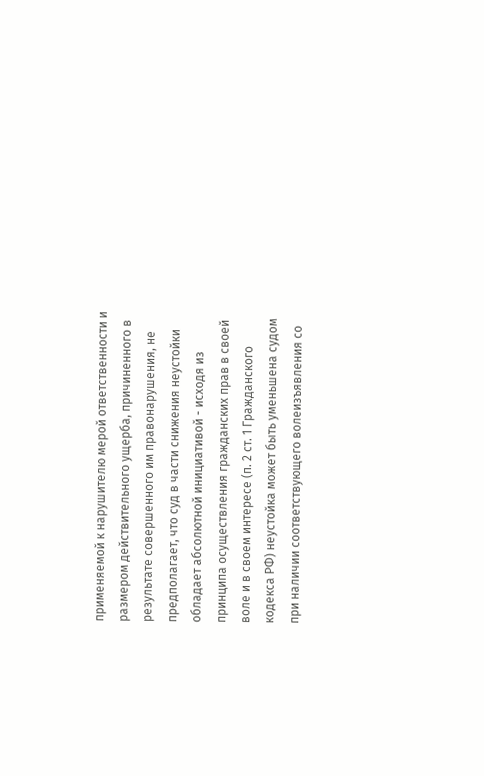применяемой к нарушителю мерой ответственности и размером действительного ущерба, причиненного в результате совершенного им правонарушения, не предполагает, что суд в части снижения неустойки обладает абсолютной инициативой - исходя из принципа осуществления гражданских прав в своей воле и в своем интересе (п. 2 ст. 1 Гражданского кодекса РФ) неустойка может быть уменьшена судом при наличии соответствующего волеизъявления со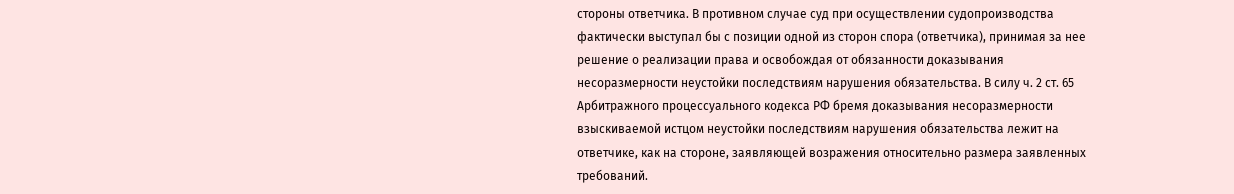стороны ответчика. В противном случае суд при осуществлении судопроизводства фактически выступал бы с позиции одной из сторон спора (ответчика), принимая за нее решение о реализации права и освобождая от обязанности доказывания несоразмерности неустойки последствиям нарушения обязательства. В силу ч. 2 ст. 65 Арбитражного процессуального кодекса РФ бремя доказывания несоразмерности взыскиваемой истцом неустойки последствиям нарушения обязательства лежит на ответчике, как на стороне, заявляющей возражения относительно размера заявленных требований.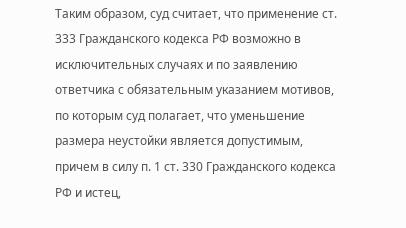Таким образом, суд считает, что применение ст. 333 Гражданского кодекса РФ возможно в исключительных случаях и по заявлению ответчика с обязательным указанием мотивов, по которым суд полагает, что уменьшение размера неустойки является допустимым, причем в силу п. 1 ст. 330 Гражданского кодекса РФ и истец,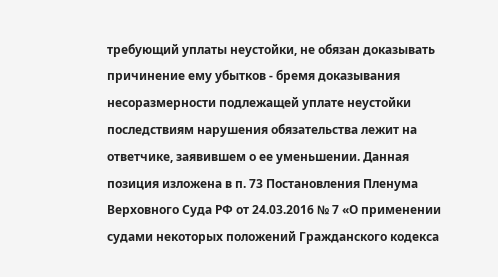требующий уплаты неустойки, не обязан доказывать причинение ему убытков - бремя доказывания несоразмерности подлежащей уплате неустойки последствиям нарушения обязательства лежит на ответчике, заявившем о ее уменьшении. Данная позиция изложена в п. 73 Постановления Пленума Верховного Суда РФ от 24.03.2016 № 7 «О применении судами некоторых положений Гражданского кодекса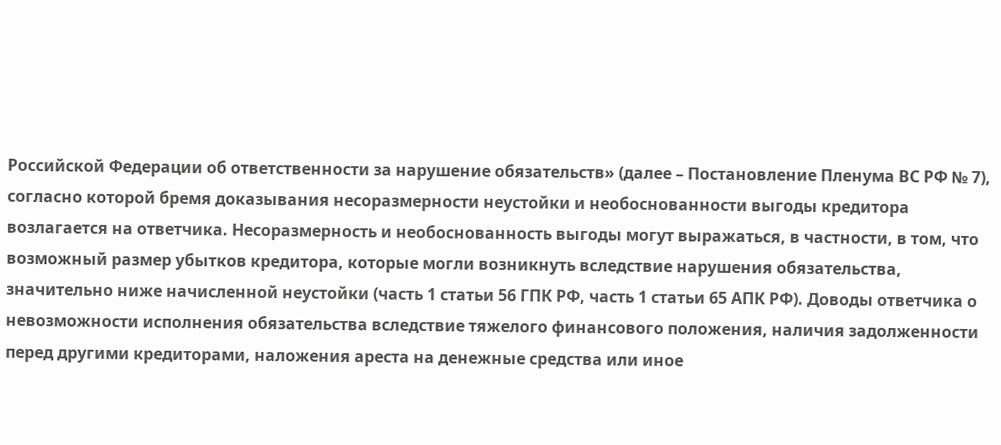Российской Федерации об ответственности за нарушение обязательств» (далее – Постановление Пленума ВС РФ № 7), согласно которой бремя доказывания несоразмерности неустойки и необоснованности выгоды кредитора возлагается на ответчика. Несоразмерность и необоснованность выгоды могут выражаться, в частности, в том, что возможный размер убытков кредитора, которые могли возникнуть вследствие нарушения обязательства, значительно ниже начисленной неустойки (часть 1 статьи 56 ГПК РФ, часть 1 статьи 65 АПК РФ). Доводы ответчика о невозможности исполнения обязательства вследствие тяжелого финансового положения, наличия задолженности перед другими кредиторами, наложения ареста на денежные средства или иное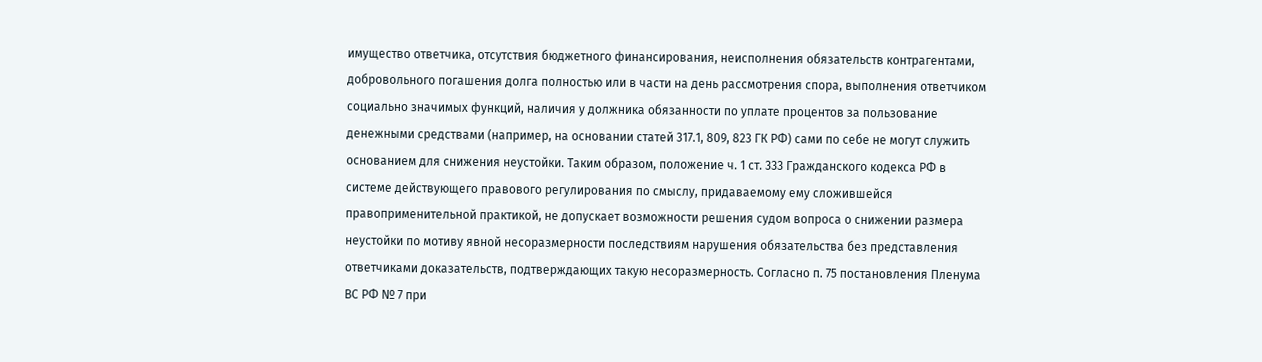имущество ответчика, отсутствия бюджетного финансирования, неисполнения обязательств контрагентами, добровольного погашения долга полностью или в части на день рассмотрения спора, выполнения ответчиком социально значимых функций, наличия у должника обязанности по уплате процентов за пользование денежными средствами (например, на основании статей 317.1, 809, 823 ГК РФ) сами по себе не могут служить основанием для снижения неустойки. Таким образом, положение ч. 1 ст. 333 Гражданского кодекса РФ в системе действующего правового регулирования по смыслу, придаваемому ему сложившейся правоприменительной практикой, не допускает возможности решения судом вопроса о снижении размера неустойки по мотиву явной несоразмерности последствиям нарушения обязательства без представления ответчиками доказательств, подтверждающих такую несоразмерность. Согласно п. 75 постановления Пленума ВС РФ № 7 при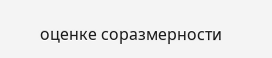оценке соразмерности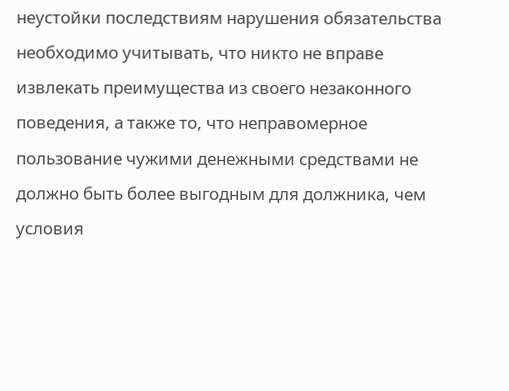неустойки последствиям нарушения обязательства необходимо учитывать, что никто не вправе извлекать преимущества из своего незаконного поведения, а также то, что неправомерное пользование чужими денежными средствами не должно быть более выгодным для должника, чем условия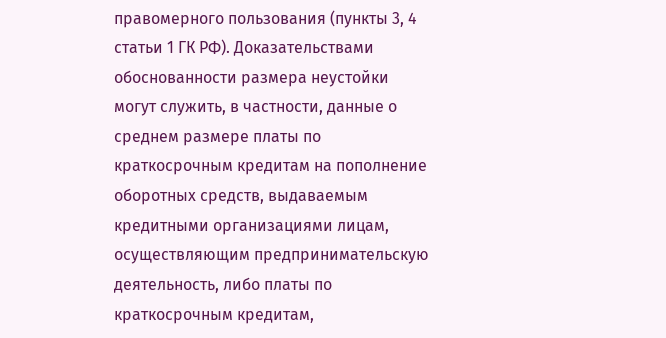правомерного пользования (пункты 3, 4 статьи 1 ГК РФ). Доказательствами обоснованности размера неустойки могут служить, в частности, данные о среднем размере платы по краткосрочным кредитам на пополнение оборотных средств, выдаваемым кредитными организациями лицам, осуществляющим предпринимательскую деятельность, либо платы по краткосрочным кредитам,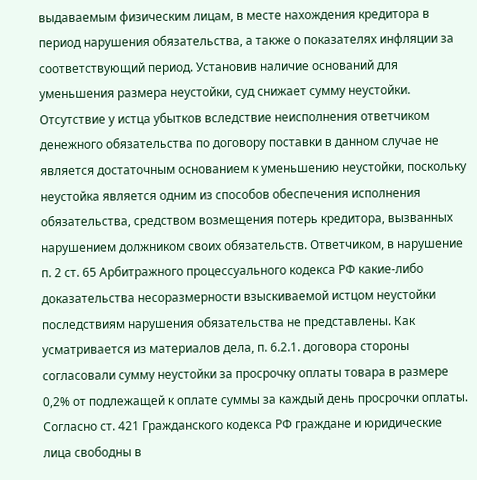выдаваемым физическим лицам, в месте нахождения кредитора в период нарушения обязательства, а также о показателях инфляции за соответствующий период. Установив наличие оснований для уменьшения размера неустойки, суд снижает сумму неустойки. Отсутствие у истца убытков вследствие неисполнения ответчиком денежного обязательства по договору поставки в данном случае не является достаточным основанием к уменьшению неустойки, поскольку неустойка является одним из способов обеспечения исполнения обязательства, средством возмещения потерь кредитора, вызванных нарушением должником своих обязательств. Ответчиком, в нарушение п. 2 ст. 65 Арбитражного процессуального кодекса РФ какие-либо доказательства несоразмерности взыскиваемой истцом неустойки последствиям нарушения обязательства не представлены. Как усматривается из материалов дела, п. 6.2.1. договора стороны согласовали сумму неустойки за просрочку оплаты товара в размере 0,2% от подлежащей к оплате суммы за каждый день просрочки оплаты. Согласно ст. 421 Гражданского кодекса РФ граждане и юридические лица свободны в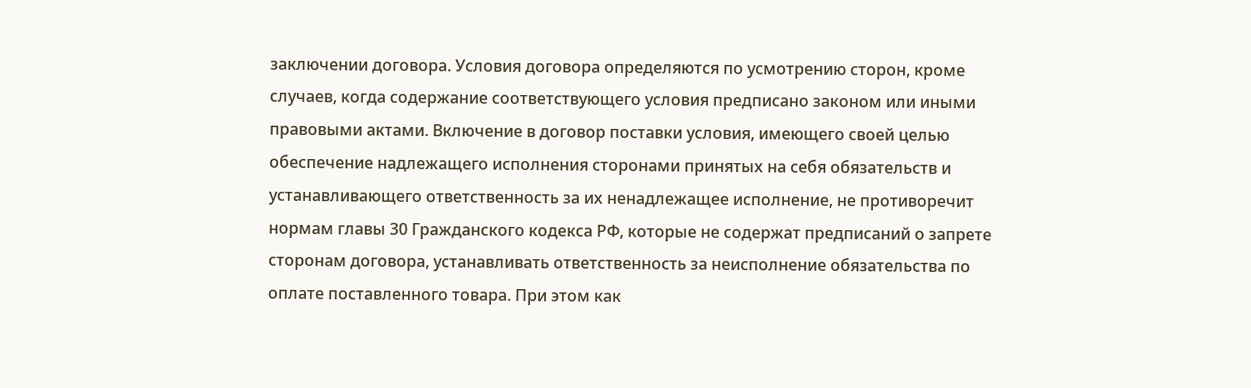заключении договора. Условия договора определяются по усмотрению сторон, кроме случаев, когда содержание соответствующего условия предписано законом или иными правовыми актами. Включение в договор поставки условия, имеющего своей целью обеспечение надлежащего исполнения сторонами принятых на себя обязательств и устанавливающего ответственность за их ненадлежащее исполнение, не противоречит нормам главы 30 Гражданского кодекса РФ, которые не содержат предписаний о запрете сторонам договора, устанавливать ответственность за неисполнение обязательства по оплате поставленного товара. При этом как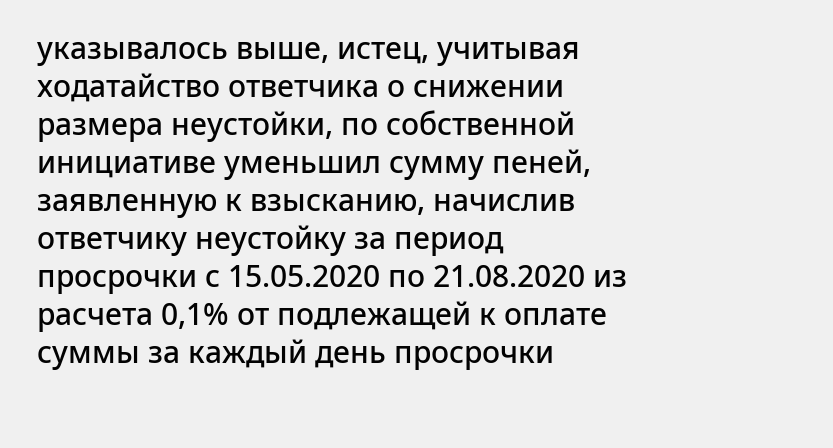указывалось выше, истец, учитывая ходатайство ответчика о снижении размера неустойки, по собственной инициативе уменьшил сумму пеней, заявленную к взысканию, начислив ответчику неустойку за период просрочки с 15.05.2020 по 21.08.2020 из расчета 0,1% от подлежащей к оплате суммы за каждый день просрочки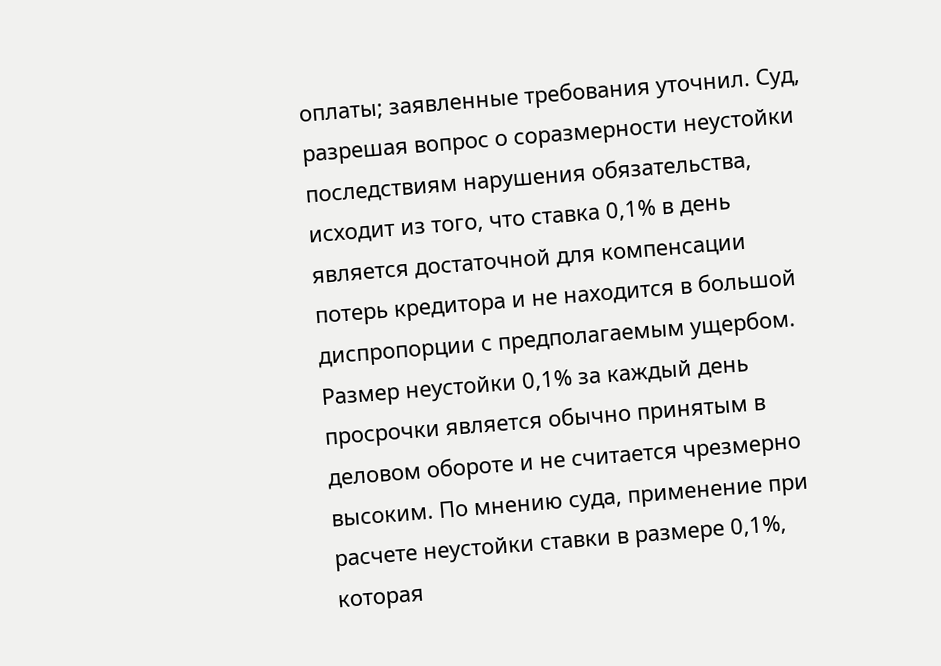оплаты; заявленные требования уточнил. Суд, разрешая вопрос о соразмерности неустойки последствиям нарушения обязательства, исходит из того, что ставка 0,1% в день является достаточной для компенсации потерь кредитора и не находится в большой диспропорции с предполагаемым ущербом. Размер неустойки 0,1% за каждый день просрочки является обычно принятым в деловом обороте и не считается чрезмерно высоким. По мнению суда, применение при расчете неустойки ставки в размере 0,1%, которая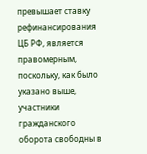превышает ставку рефинансирования ЦБ РФ, является правомерным, поскольку, как было указано выше, участники гражданского оборота свободны в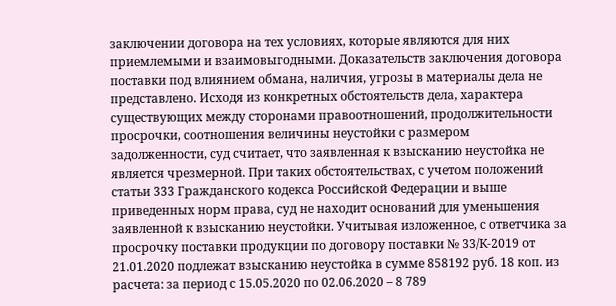заключении договора на тех условиях, которые являются для них приемлемыми и взаимовыгодными. Доказательств заключения договора поставки под влиянием обмана, наличия, угрозы в материалы дела не представлено. Исходя из конкретных обстоятельств дела, характера существующих между сторонами правоотношений, продолжительности просрочки, соотношения величины неустойки с размером задолженности, суд считает, что заявленная к взысканию неустойка не является чрезмерной. При таких обстоятельствах, с учетом положений статьи 333 Гражданского кодекса Российской Федерации и выше приведенных норм права, суд не находит оснований для уменьшения заявленной к взысканию неустойки. Учитывая изложенное, с ответчика за просрочку поставки продукции по договору поставки № 33/К-2019 от 21.01.2020 подлежат взысканию неустойка в сумме 858192 руб. 18 коп. из расчета: за период с 15.05.2020 по 02.06.2020 – 8 789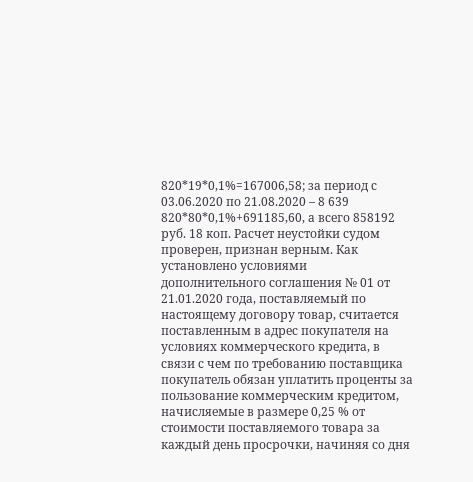820*19*0,1%=167006,58; за период с 03.06.2020 по 21.08.2020 – 8 639 820*80*0,1%+691185,60, а всего 858192 руб. 18 коп. Расчет неустойки судом проверен, признан верным. Как установлено условиями дополнительного соглашения № 01 от 21.01.2020 года, поставляемый по настоящему договору товар, считается поставленным в адрес покупателя на условиях коммерческого кредита, в связи с чем по требованию поставщика покупатель обязан уплатить проценты за пользование коммерческим кредитом, начисляемые в размере 0,25 % от стоимости поставляемого товара за каждый день просрочки, начиняя со дня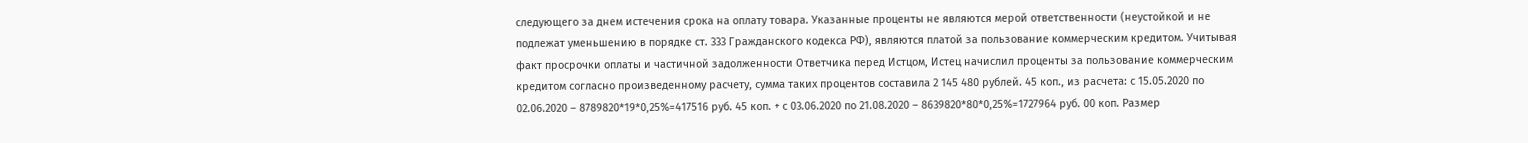следующего за днем истечения срока на оплату товара. Указанные проценты не являются мерой ответственности (неустойкой и не подлежат уменьшению в порядке ст. 333 Гражданского кодекса РФ), являются платой за пользование коммерческим кредитом. Учитывая факт просрочки оплаты и частичной задолженности Ответчика перед Истцом, Истец начислил проценты за пользование коммерческим кредитом согласно произведенному расчету, сумма таких процентов составила 2 145 480 рублей. 45 коп., из расчета: с 15.05.2020 по 02.06.2020 – 8789820*19*0,25%=417516 руб. 45 коп. + с 03.06.2020 по 21.08.2020 – 8639820*80*0,25%=1727964 руб. 00 коп. Размер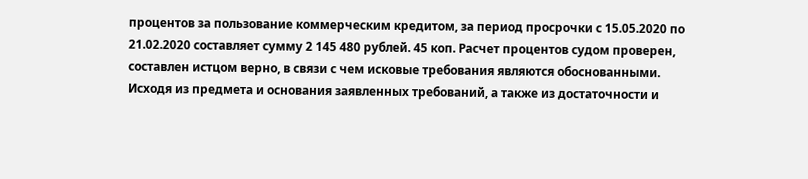процентов за пользование коммерческим кредитом, за период просрочки с 15.05.2020 по 21.02.2020 составляет сумму 2 145 480 рублей. 45 коп. Расчет процентов судом проверен, составлен истцом верно, в связи с чем исковые требования являются обоснованными. Исходя из предмета и основания заявленных требований, а также из достаточности и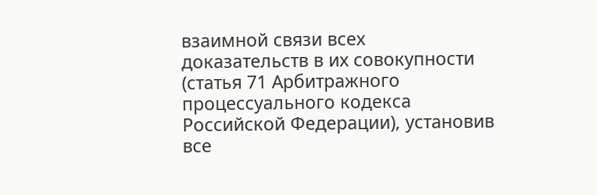взаимной связи всех доказательств в их совокупности (статья 71 Арбитражного процессуального кодекса Российской Федерации), установив все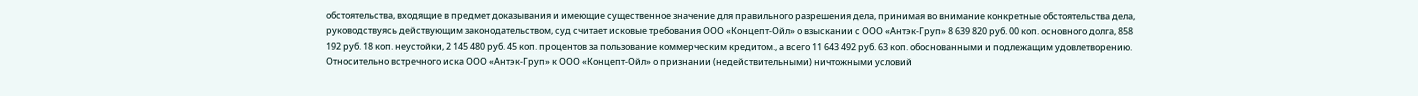обстоятельства, входящие в предмет доказывания и имеющие существенное значение для правильного разрешения дела, принимая во внимание конкретные обстоятельства дела, руководствуясь действующим законодательством, суд считает исковые требования ООО «Концепт-Ойл» о взыскании с ООО «Антэк-Груп» 8 639 820 руб. 00 коп. основного долга, 858 192 руб. 18 коп. неустойки, 2 145 480 руб. 45 коп. процентов за пользование коммерческим кредитом., а всего 11 643 492 руб. 63 коп. обоснованными и подлежащим удовлетворению. Относительно встречного иска ООО «Антэк-Груп» к ООО «Концепт-Ойл» о признании (недействительными) ничтожными условий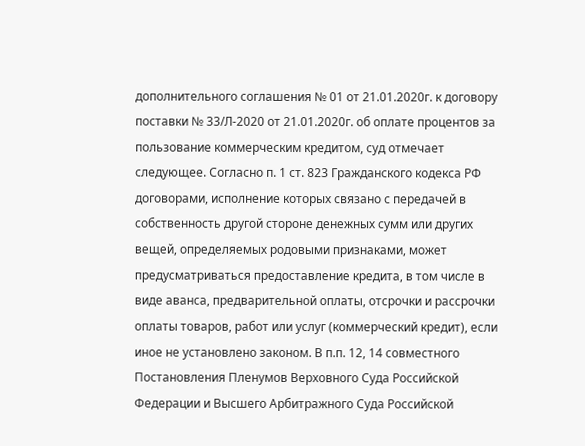дополнительного соглашения № 01 от 21.01.2020г. к договору поставки № 33/Л-2020 от 21.01.2020г. об оплате процентов за пользование коммерческим кредитом, суд отмечает следующее. Согласно п. 1 ст. 823 Гражданского кодекса РФ договорами, исполнение которых связано с передачей в собственность другой стороне денежных сумм или других вещей, определяемых родовыми признаками, может предусматриваться предоставление кредита, в том числе в виде аванса, предварительной оплаты, отсрочки и рассрочки оплаты товаров, работ или услуг (коммерческий кредит), если иное не установлено законом. В п.п. 12, 14 совместного Постановления Пленумов Верховного Суда Российской Федерации и Высшего Арбитражного Суда Российской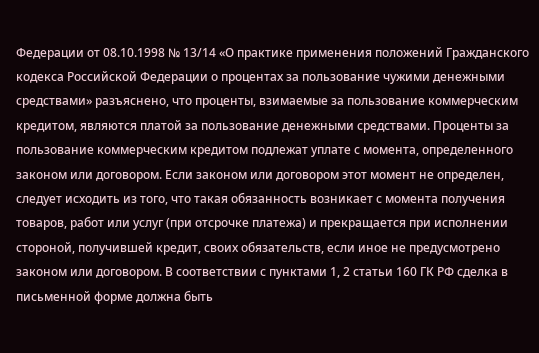Федерации от 08.10.1998 № 13/14 «О практике применения положений Гражданского кодекса Российской Федерации о процентах за пользование чужими денежными средствами» разъяснено, что проценты, взимаемые за пользование коммерческим кредитом, являются платой за пользование денежными средствами. Проценты за пользование коммерческим кредитом подлежат уплате с момента, определенного законом или договором. Если законом или договором этот момент не определен, следует исходить из того, что такая обязанность возникает с момента получения товаров, работ или услуг (при отсрочке платежа) и прекращается при исполнении стороной, получившей кредит, своих обязательств, если иное не предусмотрено законом или договором. В соответствии с пунктами 1, 2 статьи 160 ГК РФ сделка в письменной форме должна быть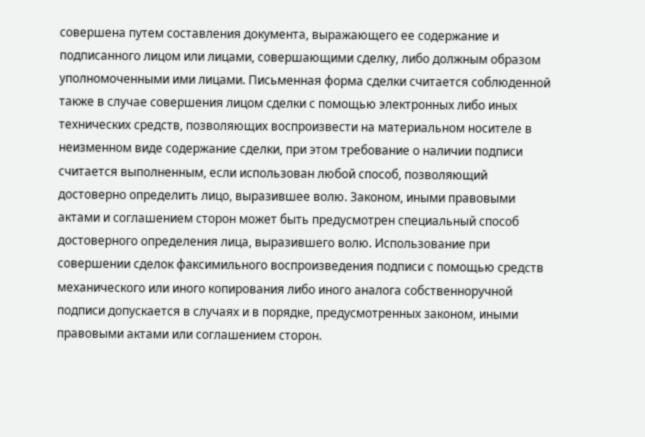совершена путем составления документа, выражающего ее содержание и подписанного лицом или лицами, совершающими сделку, либо должным образом уполномоченными ими лицами. Письменная форма сделки считается соблюденной также в случае совершения лицом сделки с помощью электронных либо иных технических средств, позволяющих воспроизвести на материальном носителе в неизменном виде содержание сделки, при этом требование о наличии подписи считается выполненным, если использован любой способ, позволяющий достоверно определить лицо, выразившее волю. Законом, иными правовыми актами и соглашением сторон может быть предусмотрен специальный способ достоверного определения лица, выразившего волю. Использование при совершении сделок факсимильного воспроизведения подписи с помощью средств механического или иного копирования либо иного аналога собственноручной подписи допускается в случаях и в порядке, предусмотренных законом, иными правовыми актами или соглашением сторон.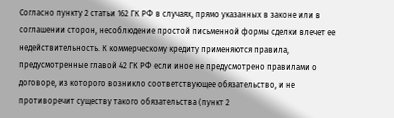Согласно пункту 2 статьи 162 ГК РФ в случаях, прямо указанных в законе или в соглашении сторон, несоблюдение простой письменной формы сделки влечет ее недействительность. К коммерческому кредиту применяются правила, предусмотренные главой 42 ГК РФ если иное не предусмотрено правилами о договоре, из которого возникло соответствующее обязательство, и не противоречит существу такого обязательства (пункт 2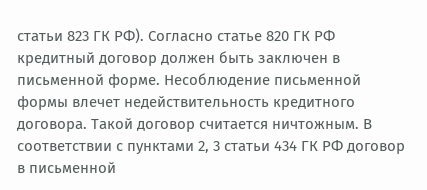статьи 823 ГК РФ). Согласно статье 820 ГК РФ кредитный договор должен быть заключен в письменной форме. Несоблюдение письменной формы влечет недействительность кредитного договора. Такой договор считается ничтожным. В соответствии с пунктами 2, 3 статьи 434 ГК РФ договор в письменной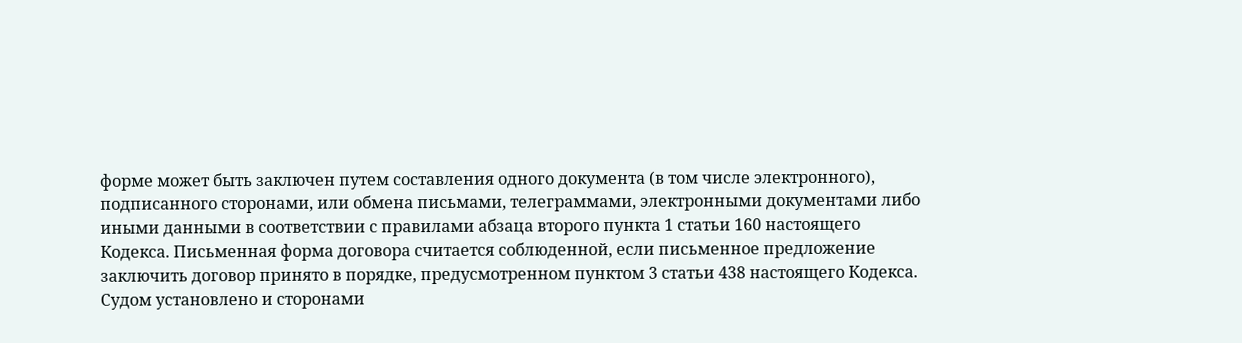форме может быть заключен путем составления одного документа (в том числе электронного), подписанного сторонами, или обмена письмами, телеграммами, электронными документами либо иными данными в соответствии с правилами абзаца второго пункта 1 статьи 160 настоящего Кодекса. Письменная форма договора считается соблюденной, если письменное предложение заключить договор принято в порядке, предусмотренном пунктом 3 статьи 438 настоящего Кодекса. Судом установлено и сторонами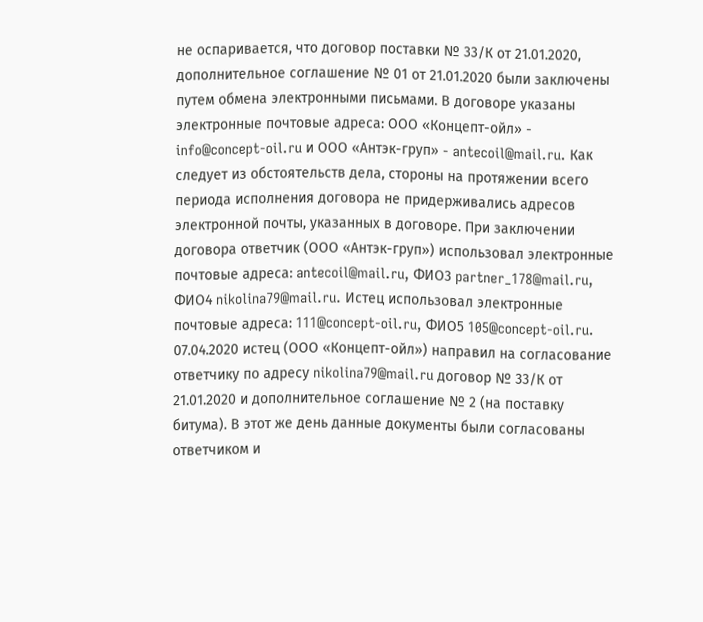не оспаривается, что договор поставки № 33/К от 21.01.2020, дополнительное соглашение № 01 от 21.01.2020 были заключены путем обмена электронными письмами. В договоре указаны электронные почтовые адреса: ООО «Концепт-ойл» - info@concept-oil.ru и ООО «Антэк-груп» - antecoil@mail.ru. Как следует из обстоятельств дела, стороны на протяжении всего периода исполнения договора не придерживались адресов электронной почты, указанных в договоре. При заключении договора ответчик (ООО «Антэк-груп») использовал электронные почтовые адреса: antecoil@mail.ru, ФИО3 partner_178@mail.ru, ФИО4 nikolina79@mail.ru. Истец использовал электронные почтовые адреса: 111@concept-oil.ru, ФИО5 105@concept-oil.ru. 07.04.2020 истец (ООО «Концепт-ойл») направил на согласование ответчику по адресу nikolina79@mail.ru договор № 33/К от 21.01.2020 и дополнительное соглашение № 2 (на поставку битума). В этот же день данные документы были согласованы ответчиком и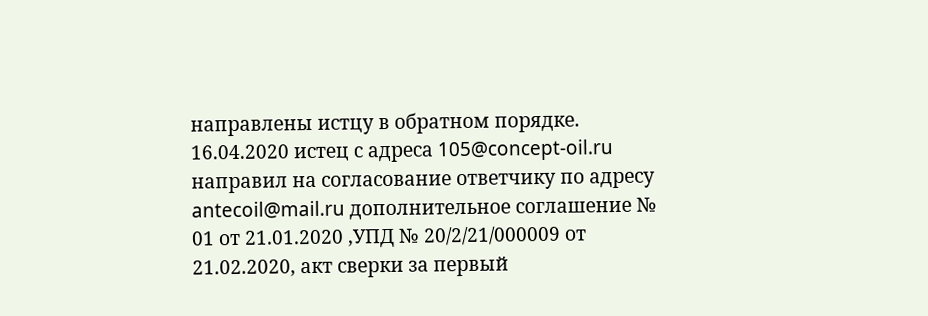направлены истцу в обратном порядке. 16.04.2020 истец с адреса 105@concept-oil.ru направил на согласование ответчику по адресу antecoil@mail.ru дополнительное соглашение № 01 от 21.01.2020 ,УПД № 20/2/21/000009 от 21.02.2020, акт сверки за первый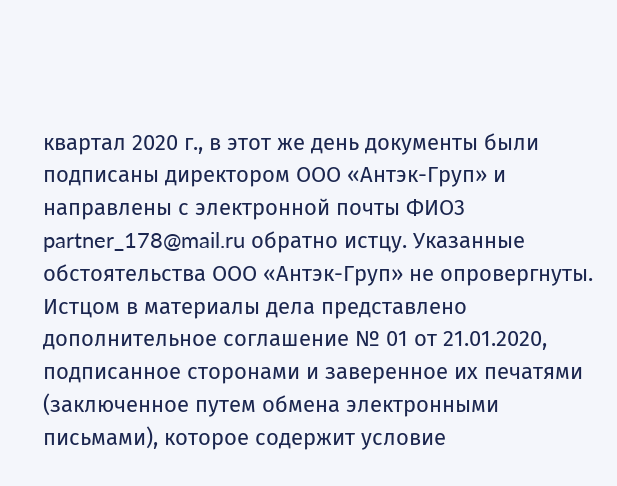квартал 2020 г., в этот же день документы были подписаны директором ООО «Антэк-Груп» и направлены с электронной почты ФИО3 partner_178@mail.ru обратно истцу. Указанные обстоятельства ООО «Антэк-Груп» не опровергнуты. Истцом в материалы дела представлено дополнительное соглашение № 01 от 21.01.2020, подписанное сторонами и заверенное их печатями (заключенное путем обмена электронными письмами), которое содержит условие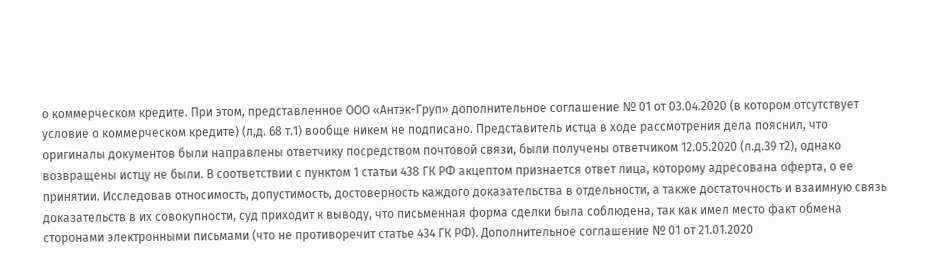о коммерческом кредите. При этом, представленное ООО «Антэк-Груп» дополнительное соглашение № 01 от 03.04.2020 (в котором отсутствует условие о коммерческом кредите) (л,д. 68 т.1) вообще никем не подписано. Представитель истца в ходе рассмотрения дела пояснил, что оригиналы документов были направлены ответчику посредством почтовой связи, были получены ответчиком 12.05.2020 (л.д.39 т2), однако возвращены истцу не были. В соответствии с пунктом 1 статьи 438 ГК РФ акцептом признается ответ лица, которому адресована оферта, о ее принятии. Исследовав относимость, допустимость, достоверность каждого доказательства в отдельности, а также достаточность и взаимную связь доказательств в их совокупности, суд приходит к выводу, что письменная форма сделки была соблюдена, так как имел место факт обмена сторонами электронными письмами (что не противоречит статье 434 ГК РФ). Дополнительное соглашение № 01 от 21.01.2020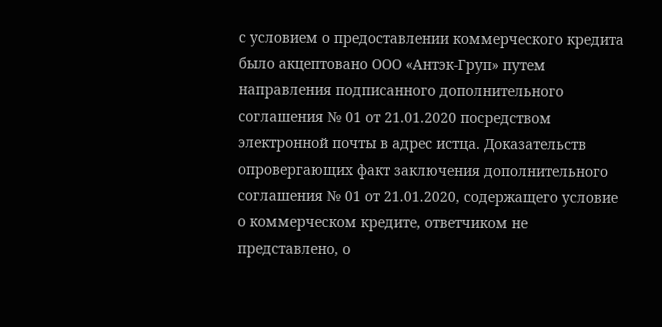с условием о предоставлении коммерческого кредита было акцептовано ООО «Антэк-Груп» путем направления подписанного дополнительного соглашения № 01 от 21.01.2020 посредством электронной почты в адрес истца. Доказательств опровергающих факт заключения дополнительного соглашения № 01 от 21.01.2020, содержащего условие о коммерческом кредите, ответчиком не представлено, о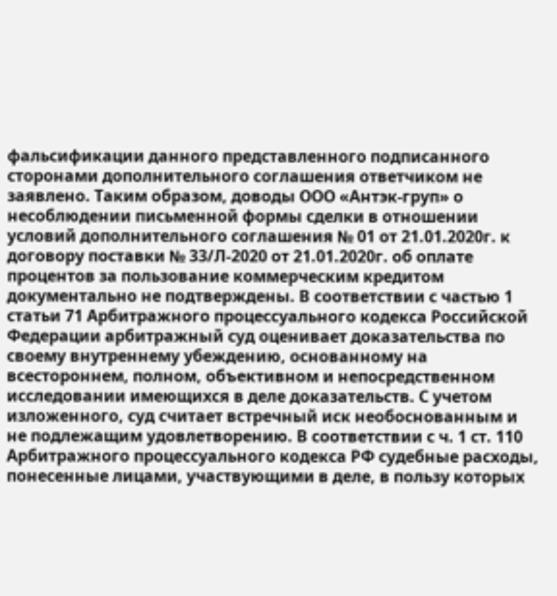фальсификации данного представленного подписанного сторонами дополнительного соглашения ответчиком не заявлено. Таким образом, доводы ООО «Антэк-груп» о несоблюдении письменной формы сделки в отношении условий дополнительного соглашения № 01 от 21.01.2020г. к договору поставки № 33/Л-2020 от 21.01.2020г. об оплате процентов за пользование коммерческим кредитом документально не подтверждены. В соответствии с частью 1 статьи 71 Арбитражного процессуального кодекса Российской Федерации арбитражный суд оценивает доказательства по своему внутреннему убеждению, основанному на всестороннем, полном, объективном и непосредственном исследовании имеющихся в деле доказательств. С учетом изложенного, суд считает встречный иск необоснованным и не подлежащим удовлетворению. В соответствии с ч. 1 ст. 110 Арбитражного процессуального кодекса РФ судебные расходы, понесенные лицами, участвующими в деле, в пользу которых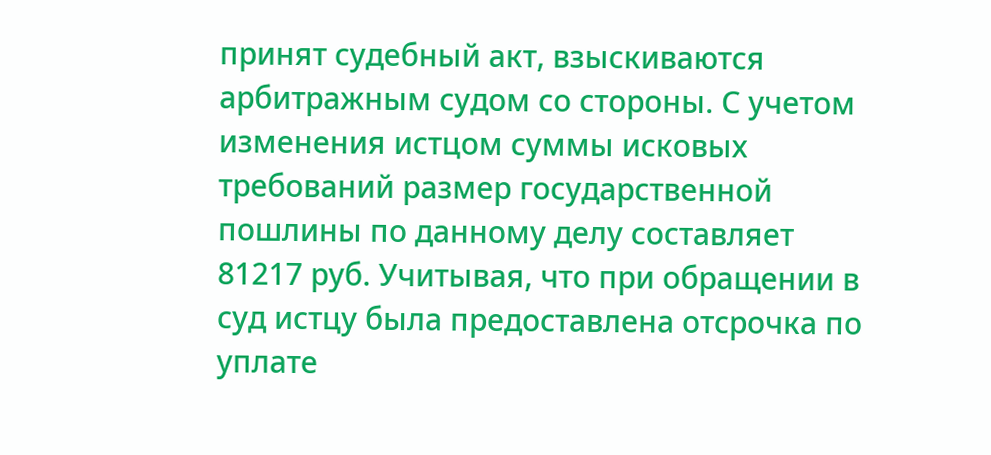принят судебный акт, взыскиваются арбитражным судом со стороны. С учетом изменения истцом суммы исковых требований размер государственной пошлины по данному делу составляет 81217 руб. Учитывая, что при обращении в суд истцу была предоставлена отсрочка по уплате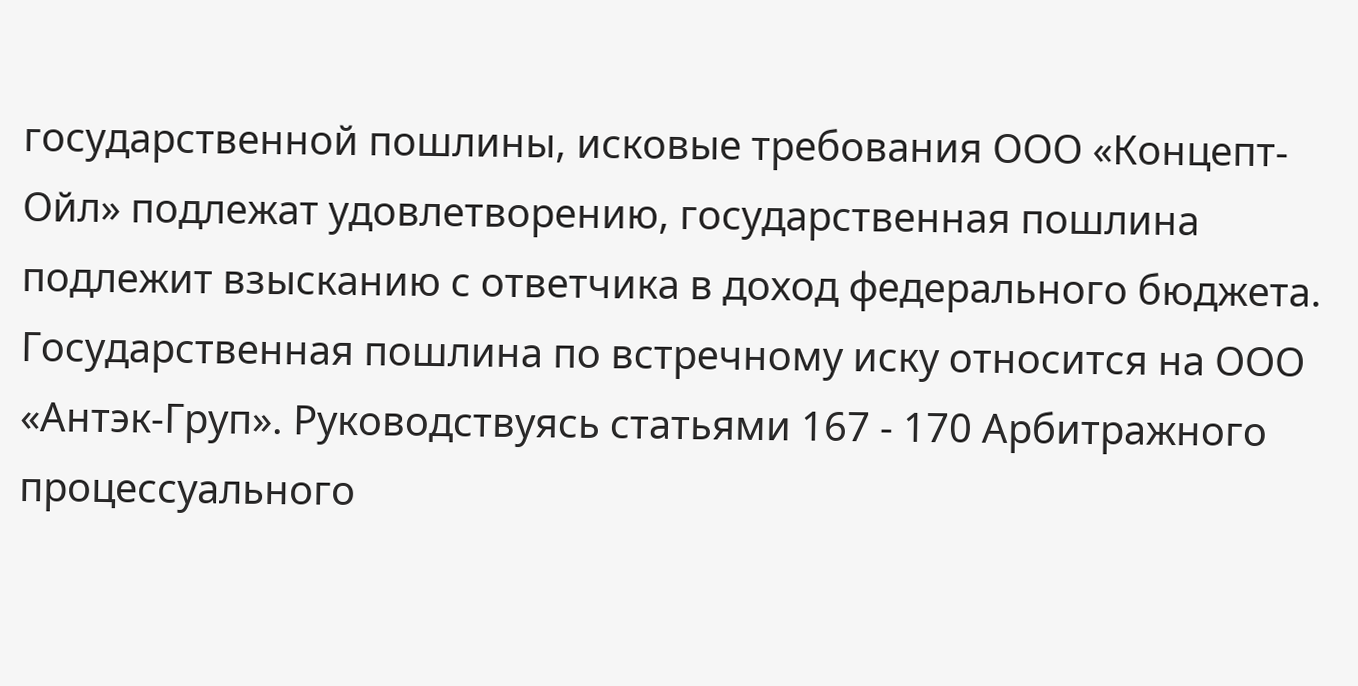государственной пошлины, исковые требования ООО «Концепт-Ойл» подлежат удовлетворению, государственная пошлина подлежит взысканию с ответчика в доход федерального бюджета. Государственная пошлина по встречному иску относится на ООО «Антэк-Груп». Руководствуясь статьями 167 - 170 Арбитражного процессуального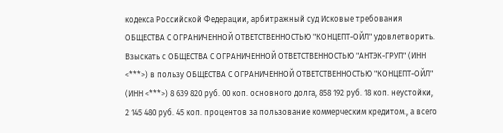кодекса Российской Федерации, арбитражный суд Исковые требования ОБЩЕСТВА С ОГРАНИЧЕННОЙ ОТВЕТСТВЕННОСТЬЮ "КОНЦЕПТ-ОЙЛ" удовлетворить. Взыскать с ОБЩЕСТВА С ОГРАНИЧЕННОЙ ОТВЕТСТВЕННОСТЬЮ "АНТЭК-ГРУП" (ИНН <***>) в пользу ОБЩЕСТВА С ОГРАНИЧЕННОЙ ОТВЕТСТВЕННОСТЬЮ "КОНЦЕПТ-ОЙЛ" (ИНН <***>) 8 639 820 руб. 00 коп. основного долга, 858 192 руб. 18 коп. неустойки, 2 145 480 руб. 45 коп. процентов за пользование коммерческим кредитом., а всего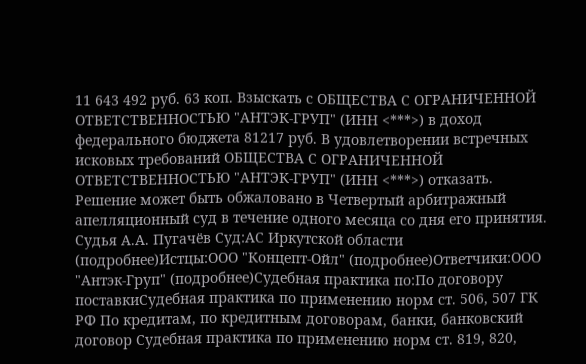11 643 492 руб. 63 коп. Взыскать с ОБЩЕСТВА С ОГРАНИЧЕННОЙ ОТВЕТСТВЕННОСТЬЮ "АНТЭК-ГРУП" (ИНН <***>) в доход федерального бюджета 81217 руб. В удовлетворении встречных исковых требований ОБЩЕСТВА С ОГРАНИЧЕННОЙ ОТВЕТСТВЕННОСТЬЮ "АНТЭК-ГРУП" (ИНН <***>) отказать. Решение может быть обжаловано в Четвертый арбитражный апелляционный суд в течение одного месяца со дня его принятия. Судья А.А. Пугачёв Суд:АС Иркутской области (подробнее)Истцы:ООО "Концепт-Ойл" (подробнее)Ответчики:ООО "Антэк-Груп" (подробнее)Судебная практика по:По договору поставкиСудебная практика по применению норм ст. 506, 507 ГК РФ По кредитам, по кредитным договорам, банки, банковский договор Судебная практика по применению норм ст. 819, 820,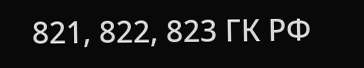821, 822, 823 ГК РФ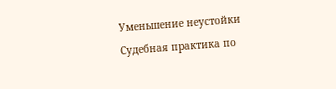Уменьшение неустойки Судебная практика по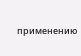применению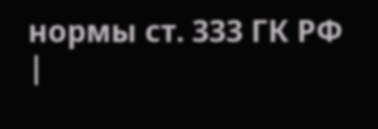нормы ст. 333 ГК РФ |